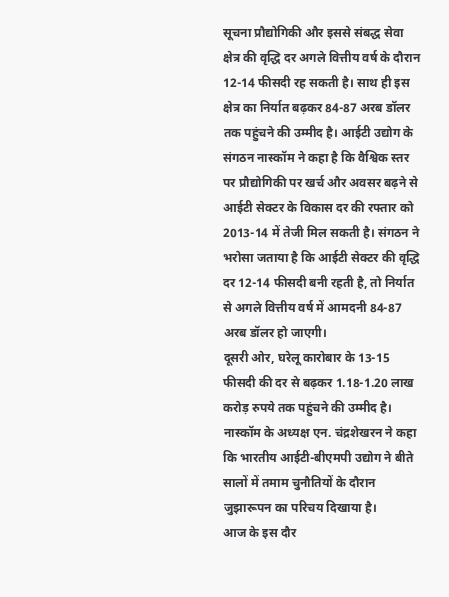सूचना प्रौद्योगिकी और इससे संबद्ध सेवा क्षेत्र की वृद्धि दर अगले वित्तीय वर्ष के दौरान 12-14 फीसदी रह सकती है। साथ ही इस क्षेत्र का निर्यात बढ़कर 84-87 अरब डॉलर तक पहुंचने की उम्मीद है। आईटी उद्योग के संगठन नास्कॉम ने कहा है कि वैश्विक स्तर पर प्रौद्योगिकी पर खर्च और अवसर बढ़ने से आईटी सेक्टर के विकास दर की रफ्तार को 2013-14 में तेजी मिल सकती है। संगठन ने भरोसा जताया है कि आईटी सेक्टर की वृद्धि दर 12-14 फीसदी बनी रहती है, तो निर्यात से अगले वित्तीय वर्ष में आमदनी 84-87 अरब डॉलर हो जाएगी।
दूसरी ओर, घरेलू कारोबार के 13-15 फीसदी की दर से बढ़कर 1.18-1.20 लाख करोड़ रुपये तक पहुंचने की उम्मीद है। नास्कॉम के अध्यक्ष एन. चंद्रशेखरन ने कहा कि भारतीय आईटी-बीएमपी उद्योग ने बीते सालों में तमाम चुनौतियों के दौरान जुझारूपन का परिचय दिखाया है।
आज के इस दौर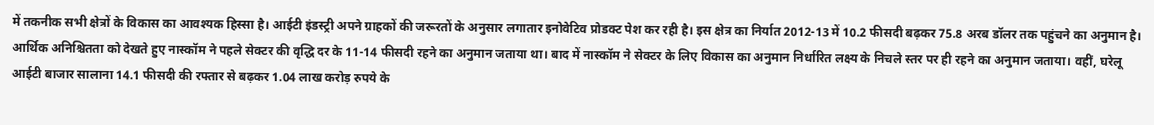में तकनीक सभी क्षेत्रों के विकास का आवश्यक हिस्सा है। आईटी इंडस्ट्री अपने ग्राहकों की जरूरतों के अनुसार लगातार इनोवेटिव प्रोडक्ट पेश कर रही है। इस क्षेत्र का निर्यात 2012-13 में 10.2 फीसदी बढ़कर 75.8 अरब डॉलर तक पहुंचने का अनुमान है।
आर्थिक अनिश्चितता को देखते हुए नास्कॉम ने पहले सेक्टर की वृद्धि दर के 11-14 फीसदी रहने का अनुमान जताया था। बाद में नास्कॉम ने सेक्टर के लिए विकास का अनुमान निर्धारित लक्ष्य के निचले स्तर पर ही रहने का अनुमान जताया। वहीं, घरेलू आईटी बाजार सालाना 14.1 फीसदी की रफ्तार से बढ़कर 1.04 लाख करोड़ रुपये के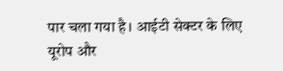पार चला गया है। आईटी सेक्टर के लिए यूरोप और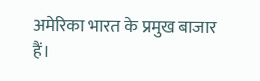अमेरिका भारत के प्रमुख बाजार हैं।